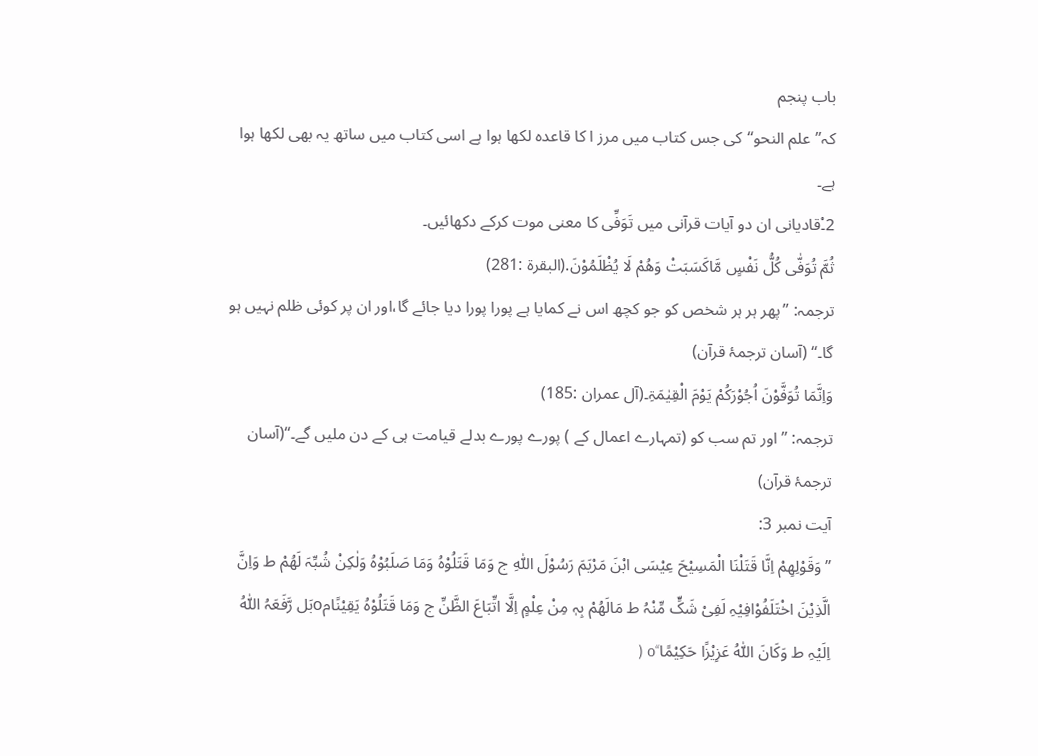باب پنجم
کہ’’علم النحو‘‘کی جس کتاب میں مرز ا کا قاعدہ لکھا ہوا ہے اسی کتاب میں ساتھ یہ بھی لکھا ہوا ہے۔
2۔ْقادیانی ان دو آیات قرآنی میں تَوَفِّی کا معنی موت کرکے دکھائیں۔
ثُمَّ تُوَفّٰی کُلُّ نَفْسٍ مَّاکَسَبَتْ وَھُمْ لَا یُظْلَمُوْنَ.(البقرۃ :281)
ترجمہ: ’’پھر ہر ہر شخص کو جو کچھ اس نے کمایا ہے پورا پورا دیا جائے گا،اور ان پر کوئی ظلم نہیں ہو گا۔‘‘ (آسان ترجمۂ قرآن)
وَاِنَّمَا تُوَفَّوْنَ اُجُوْرَکُمْ یَوْمَ الْقِیٰمَۃِ۔(آل عمران :185)
ترجمہ: ’’اور تم سب کو (تمہارے اعمال کے ) پورے پورے بدلے قیامت ہی کے دن ملیں گے۔‘‘(آسان ترجمۂ قرآن)
آیت نمبر 3:
’’وَقَوْلِھِمْ اِنَّا قَتَلْنَا الْمَسِیْحَ عِیْسَی ابْنَ مَرْیَمَ رَسُوْلَ اللّٰہِ ج وَمَا قَتَلُوْہُ وَمَا صَلَبُوْہُ وَلٰکِنْ شُبِّہَ لَھُمْ ط وَاِنَّ الَّذِیْنَ اخْتَلَفُوْافِیْہِ لَفِیْ شَکٍّ مِّنْہُ ط مَالَھُمْ بِہٖ مِنْ عِلْمٍ اِلَّا اتِّبَاعَ الظَّنِّ ج وَمَا قَتَلُوْہُ یَقِیْنًامoبَل رَّفَعَہُ اللّٰہُ اِلَیْہِ ط وَکَانَ اللّٰہُ عَزِیْزًا حَکِیْمًا‘‘o (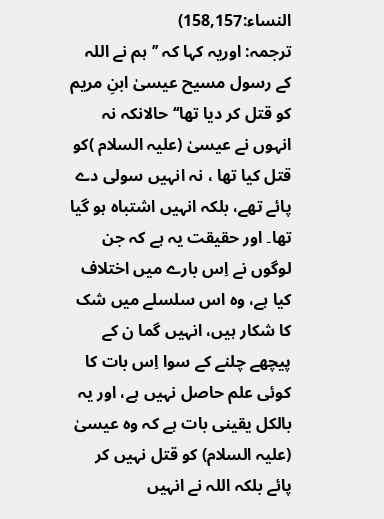النساء:158,157)
ترجمہ: اوریہ کہا کہ ’’ہم نے اللہ کے رسول مسیح عیسیٰ ابنِ مریم کو قتل کر دیا تھا‘‘ حالانکہ نہ انہوں نے عیسیٰ (علیہ السلام )کو قتل کیا تھا ، نہ انہیں سولی دے پائے تھے، بلکہ انہیں اشتباہ ہو گیا تھا۔ اور حقیقت یہ ہے کہ جن لوگوں نے اِس بارے میں اختلاف کیا ہے، وہ اس سلسلے میں شک کا شکار ہیں، انہیں گما ن کے پیچھے چلنے کے سوا اِس بات کا کوئی علم حاصل نہیں ہے، اور یہ بالکل یقینی بات ہے کہ وہ عیسیٰ (علیہ السلام) کو قتل نہیں کر پائے بلکہ اللہ نے انہیں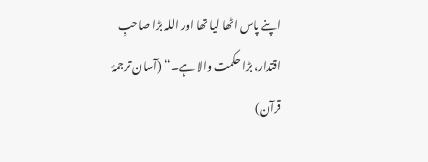اپنے پاس اٹھا لیا تھا اور اللہ بڑا صاحبِ اقتدار، بڑا حکمت والا ہے۔‘‘ (آسان ترجمۂ قرآن)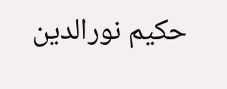حکیم نورالدین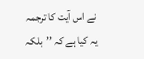نے اس آیت کا ترجمہ یہ کیا ہے کہ ’’بلکہ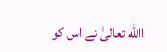االله تعالیٰ نے اس کو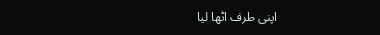اپنی طرف اٹھا لیا